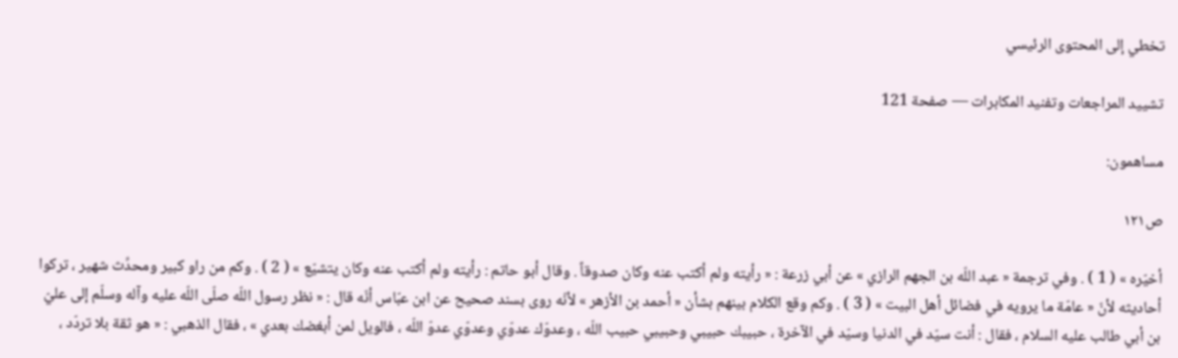تخطي إلى المحتوى الرئيسي

تشييد المراجعات وتفنيد المكابرات — صفحة 121

مساهمون:

ص١٢١

أخيّره » ( 1 ) . وفي ترجمة « عبد اللّه بن الجهم الرازي » عن أبي زرعة : « رأيته ولم أكتب عنه وكان صدوقاً . وقال أبو حاتم : رأيته ولم أكتب عنه وكان يتشيّع » ( 2 ) . وكم من راو كبير ومحدِّث شهير ، تركوا أحاديثه لأنّ « عامّة ما يرويه في فضائل أهل البيت » ( 3 ) . وكم وقع الكلام بينهم بشأن « أحمد بن الأزهر » لأنّه روى بسند صحيح عن ابن عبّاس أنّه قال : « نظر رسول اللّه صلّى اللّه عليه وآله وسلّم إلى عليّ بن أبي طالب عليه السلام ، فقال : أنت سيّد في الدنيا وسيّد في الآخرة ، حبيبك حبيبي وحبيبي حبيب اللّه ، وعدوّك عدوّي وعدوّي عدوّ اللّه ، فالويل لمن أبغضك بعدي » ، فقال الذهبي : « هو ثقة بلا تردّد ،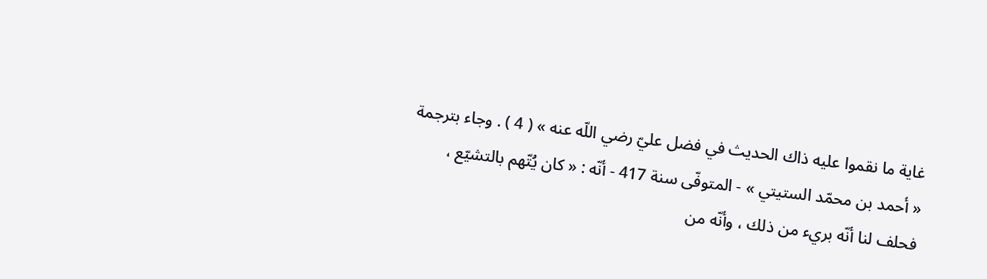غاية ما نقموا عليه ذاك الحديث في فضل عليّ رضي اللّه عنه » ( 4 ) . وجاء بترجمة « أحمد بن محمّد الستيتي » - المتوفّى سنة 417 - أنّه : « كان يُتّهم بالتشيّع ، فحلف لنا أنّه بريء من ذلك ، وأنّه من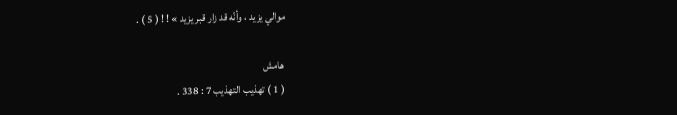موالي يزيد ، وأنّه قد زار قبر يزيد » ! ! ( 5 ) .

هامش
( 1 ) تهذيب التهذيب 7 : 338 .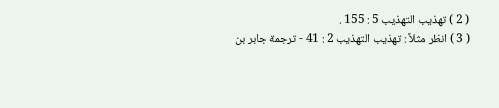( 2 ) تهذيب التهذيب 5 : 155 .
( 3 ) انظر مثلاً : تهذيب التهذيب 2 : 41 - ترجمة جابر بن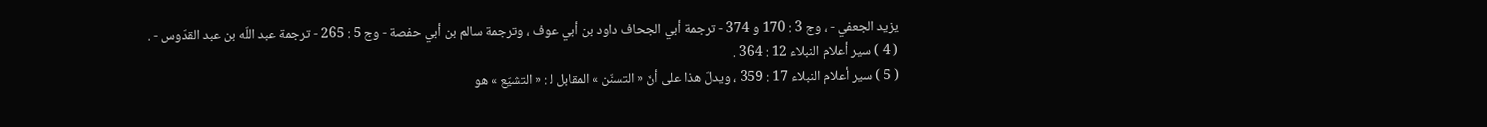يزيد الجعفي - ، وج 3 : 170 و 374 - ترجمة أبي الجحاف داود بن أبي عوف ، وترجمة سالم بن أبي حفصة - وج 5 : 265 - ترجمة عبد اللّه بن عبد القدّوس - .
( 4 ) سير أعلام النبلاء 12 : 364 .
( 5 ) سير أعلام النبلاء 17 : 359 ، ويدلّ هذا على أنّ « التسنّن » المقابل ل‍ : « التشيّع » هو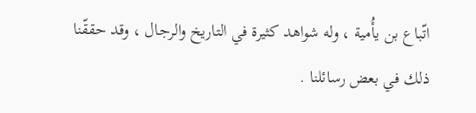اتّباع بن يأُمية ، وله شواهد كثيرة في التاريخ والرجال ، وقد حققّنا ذلك في بعض رسائلنا .